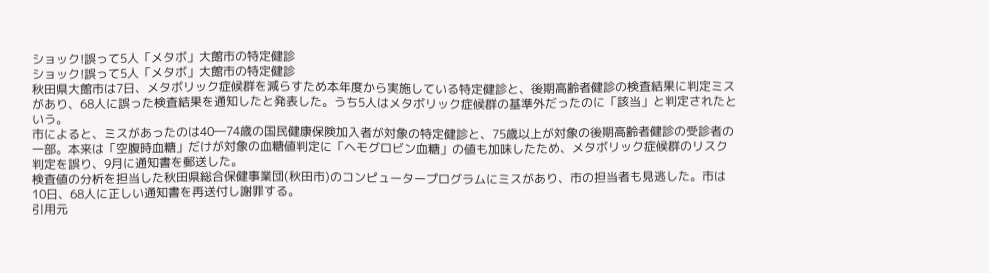ショック!誤って5人「メタボ」大館市の特定健診
ショック!誤って5人「メタボ」大館市の特定健診
秋田県大館市は7日、メタボリック症候群を減らすため本年度から実施している特定健診と、後期高齢者健診の検査結果に判定ミスがあり、68人に誤った検査結果を通知したと発表した。うち5人はメタボリック症候群の基準外だったのに「該当」と判定されたという。
市によると、ミスがあったのは40―74歳の国民健康保険加入者が対象の特定健診と、75歳以上が対象の後期高齢者健診の受診者の一部。本来は「空腹時血糖」だけが対象の血糖値判定に「ヘモグロビン血糖」の値も加味したため、メタボリック症候群のリスク判定を誤り、9月に通知書を郵送した。
検査値の分析を担当した秋田県総合保健事業団(秋田市)のコンピュータープログラムにミスがあり、市の担当者も見逃した。市は10日、68人に正しい通知書を再送付し謝罪する。
引用元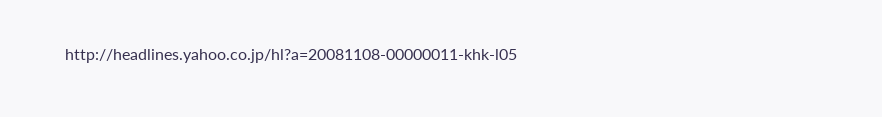http://headlines.yahoo.co.jp/hl?a=20081108-00000011-khk-l05